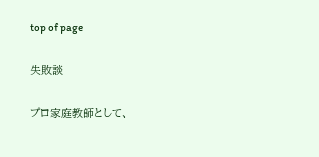top of page

失敗談

プロ家庭教師として、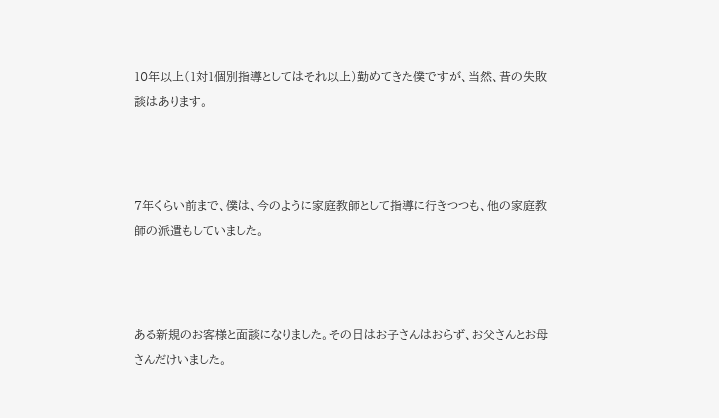10年以上(1対1個別指導としてはそれ以上)勤めてきた僕ですが、当然、昔の失敗談はあります。



7年くらい前まで、僕は、今のように家庭教師として指導に行きつつも、他の家庭教師の派遣もしていました。



ある新規のお客様と面談になりました。その日はお子さんはおらず、お父さんとお母さんだけいました。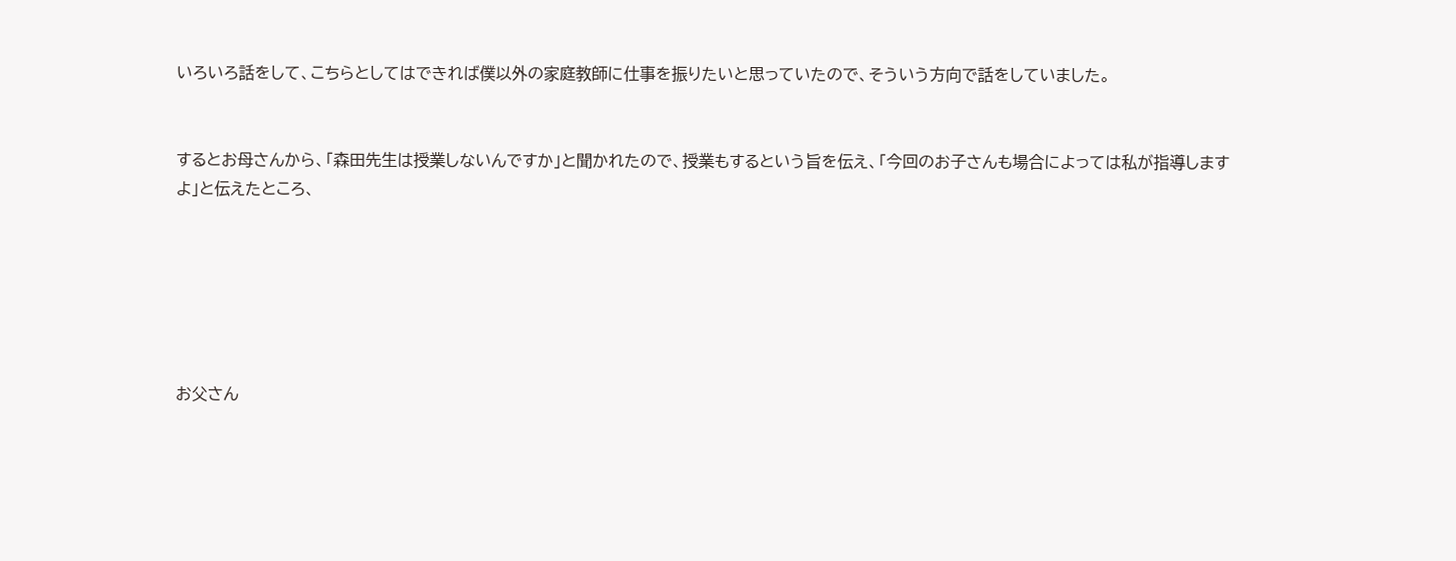いろいろ話をして、こちらとしてはできれば僕以外の家庭教師に仕事を振りたいと思っていたので、そういう方向で話をしていました。


するとお母さんから、「森田先生は授業しないんですか」と聞かれたので、授業もするという旨を伝え、「今回のお子さんも場合によっては私が指導しますよ」と伝えたところ、






お父さん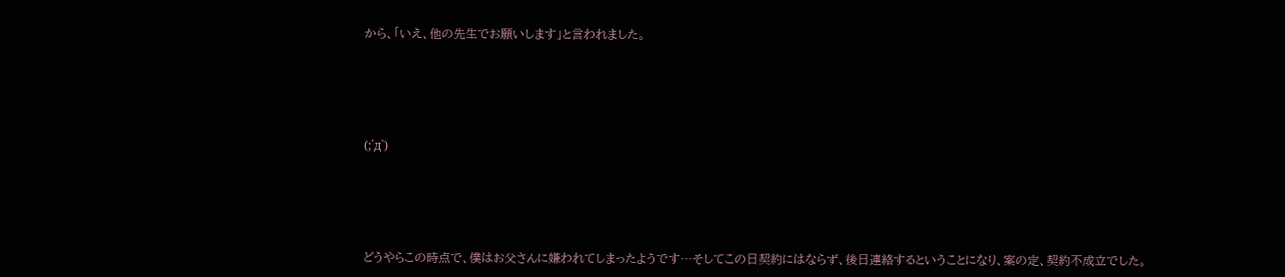から、「いえ、他の先生でお願いします」と言われました。






(;´д`)






どうやらこの時点で、僕はお父さんに嫌われてしまったようです…そしてこの日契約にはならず、後日連絡するということになり、案の定、契約不成立でした。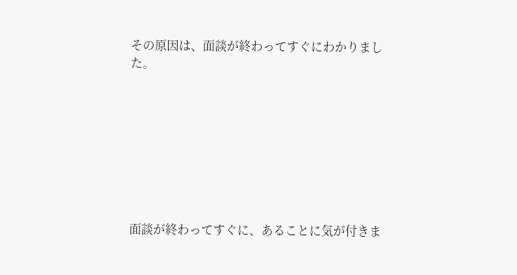その原因は、面談が終わってすぐにわかりました。








面談が終わってすぐに、あることに気が付きま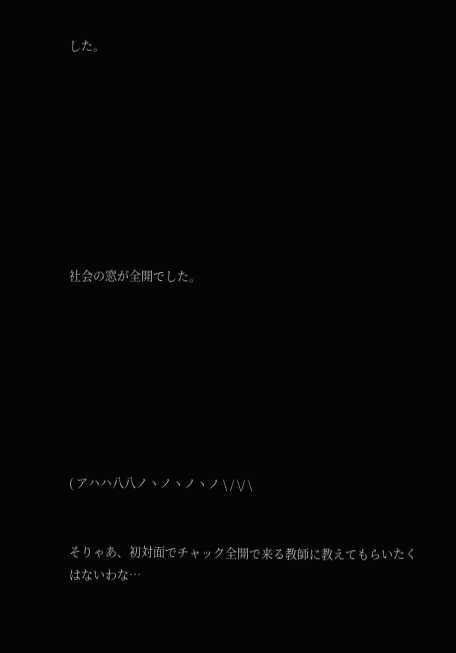した。









社会の窓が全開でした。








( アハハ八八ノヽノヽノヽノ \ / \/ \


そりゃあ、初対面でチャック全開で来る教師に教えてもらいたくはないわな…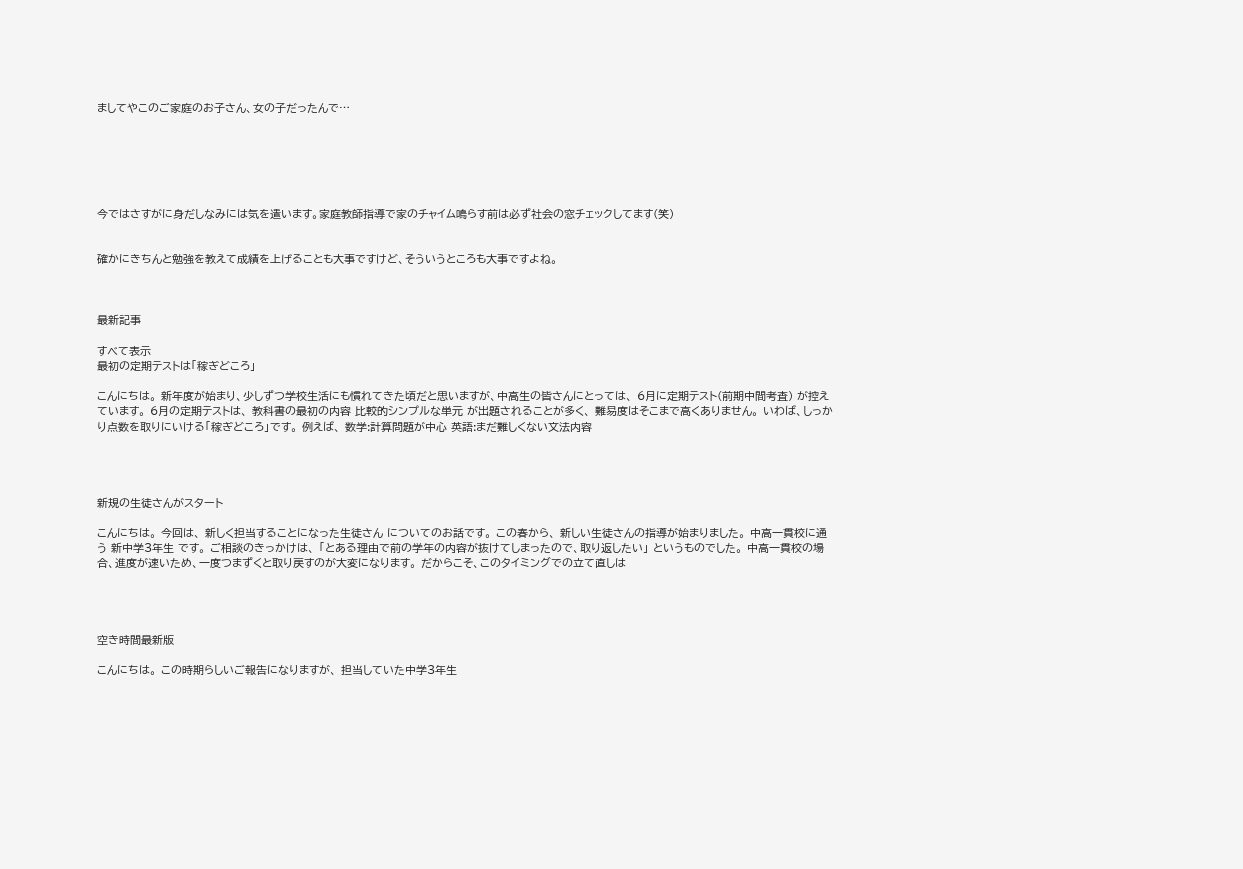ましてやこのご家庭のお子さん、女の子だったんで…






今ではさすがに身だしなみには気を遣います。家庭教師指導で家のチャイム鳴らす前は必ず社会の窓チェックしてます(笑)


確かにきちんと勉強を教えて成績を上げることも大事ですけど、そういうところも大事ですよね。



最新記事

すべて表示
最初の定期テストは「稼ぎどころ」

こんにちは。 新年度が始まり、少しずつ学校生活にも慣れてきた頃だと思いますが、中高生の皆さんにとっては、 6月に定期テスト(前期中間考査) が控えています。 6月の定期テストは、 教科書の最初の内容 比較的シンプルな単元 が出題されることが多く、 難易度はそこまで高くありません。 いわば、しっかり点数を取りにいける「稼ぎどころ」です。 例えば、 数学:計算問題が中心 英語:まだ難しくない文法内容




新規の生徒さんがスタート

こんにちは。 今回は、 新しく担当することになった生徒さん についてのお話です。 この春から、 新しい生徒さんの指導が始まりました。 中高一貫校に通う 新中学3年生 です。 ご相談のきっかけは、 「とある理由で前の学年の内容が抜けてしまったので、取り返したい」 というものでした。 中高一貫校の場合、進度が速いため、一度つまずくと取り戻すのが大変になります。 だからこそ、このタイミングでの立て直しは




空き時間最新版

こんにちは。 この時期らしいご報告になりますが、 担当していた中学3年生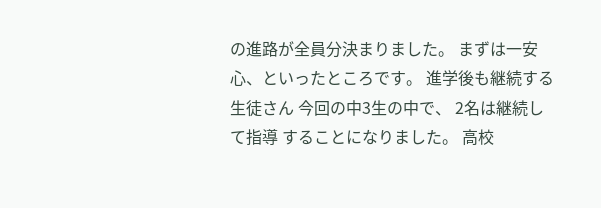の進路が全員分決まりました。 まずは一安心、といったところです。 進学後も継続する生徒さん 今回の中3生の中で、 2名は継続して指導 することになりました。 高校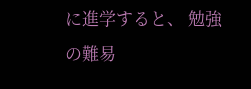に進学すると、 勉強の難易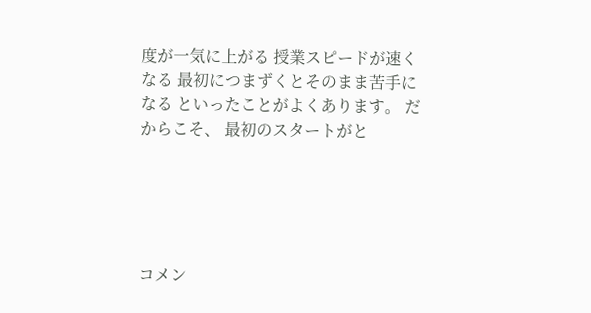度が一気に上がる 授業スピードが速くなる 最初につまずくとそのまま苦手になる といったことがよくあります。 だからこそ、 最初のスタートがと





コメン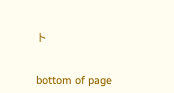ト


bottom of page